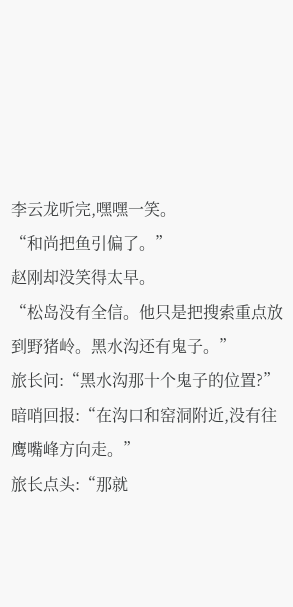李云龙听完,嘿嘿一笑。
“和尚把鱼引偏了。”
赵刚却没笑得太早。
“松岛没有全信。他只是把搜索重点放到野猪岭。黑水沟还有鬼子。”
旅长问:“黑水沟那十个鬼子的位置?”
暗哨回报:“在沟口和窑洞附近,没有往鹰嘴峰方向走。”
旅长点头:“那就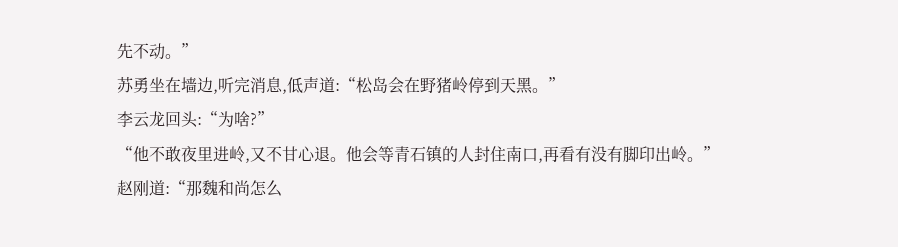先不动。”
苏勇坐在墙边,听完消息,低声道:“松岛会在野猪岭停到天黑。”
李云龙回头:“为啥?”
“他不敢夜里进岭,又不甘心退。他会等青石镇的人封住南口,再看有没有脚印出岭。”
赵刚道:“那魏和尚怎么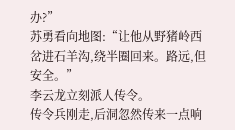办?”
苏勇看向地图:“让他从野猪岭西岔进石羊沟,绕半圈回来。路远,但安全。”
李云龙立刻派人传令。
传令兵刚走,后洞忽然传来一点响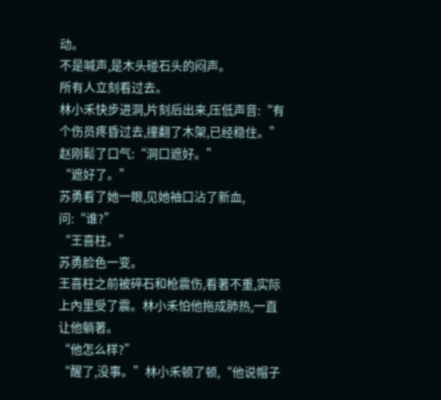动。
不是喊声,是木头碰石头的闷声。
所有人立刻看过去。
林小禾快步进洞,片刻后出来,压低声音:“有个伤员疼昏过去,撞翻了木架,已经稳住。”
赵刚鬆了口气:“洞口遮好。”
“遮好了。”
苏勇看了她一眼,见她袖口沾了新血,问:“谁?”
“王喜柱。”
苏勇脸色一变。
王喜柱之前被碎石和枪震伤,看著不重,实际上內里受了震。林小禾怕他拖成肺热,一直让他躺著。
“他怎么样?”
“醒了,没事。”林小禾顿了顿,“他说帽子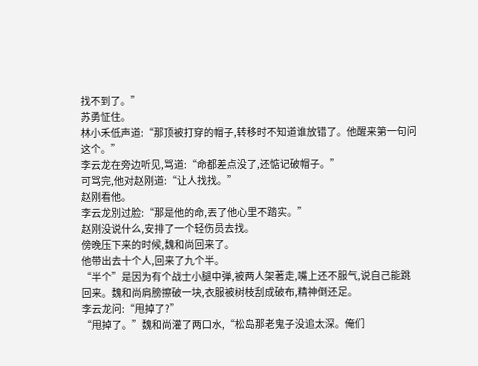找不到了。”
苏勇怔住。
林小禾低声道:“那顶被打穿的帽子,转移时不知道谁放错了。他醒来第一句问这个。”
李云龙在旁边听见,骂道:“命都差点没了,还惦记破帽子。”
可骂完,他对赵刚道:“让人找找。”
赵刚看他。
李云龙別过脸:“那是他的命,丟了他心里不踏实。”
赵刚没说什么,安排了一个轻伤员去找。
傍晚压下来的时候,魏和尚回来了。
他带出去十个人,回来了九个半。
“半个”是因为有个战士小腿中弹,被两人架著走,嘴上还不服气,说自己能跳回来。魏和尚肩膀擦破一块,衣服被树枝刮成破布,精神倒还足。
李云龙问:“甩掉了?”
“甩掉了。”魏和尚灌了两口水,“松岛那老鬼子没追太深。俺们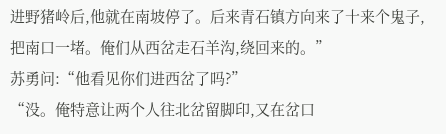进野猪岭后,他就在南坡停了。后来青石镇方向来了十来个鬼子,把南口一堵。俺们从西岔走石羊沟,绕回来的。”
苏勇问:“他看见你们进西岔了吗?”
“没。俺特意让两个人往北岔留脚印,又在岔口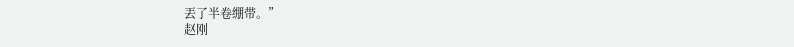丟了半卷绷带。”
赵刚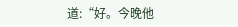道:“好。今晚他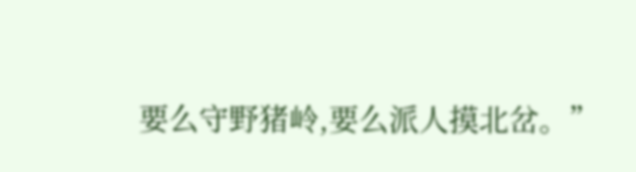要么守野猪岭,要么派人摸北岔。”